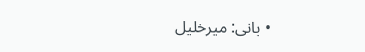• بانی: میرخلیل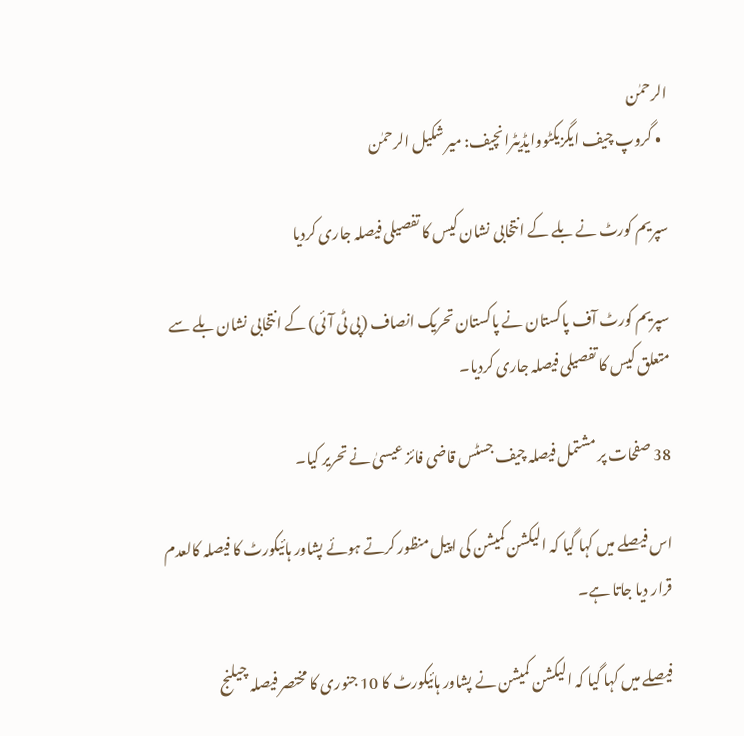الرحمٰن
  • گروپ چیف ایگزیکٹووایڈیٹرانچیف: میر شکیل الرحمٰن

سپریم کورٹ نے بلے کے انتخابی نشان کیس کا تفصیلی فیصلہ جاری کردیا

سپریم کورٹ آف پاکستان نے پاکستان تحریک انصاف (پی ٹی آئی) کے انتخابی نشان بلے سے متعلق کیس کا تفصیلی فیصلہ جاری کردیا۔

38 صفحات پر مشتمل فیصلہ چیف جسٹس قاضی فائز عیسیٰ نے تحریر کیا۔

اس فیصلے میں کہا گیا کہ الیکشن کمیشن کی اپیل منظور کرتے ہوئے پشاور ہائیکورٹ کا فیصلہ کالعدم قرار دیا جاتا ہے۔

فیصلے میں کہا گیا کہ الیکشن کمیشن نے پشاور ہائیکورٹ کا 10 جنوری کا مختصر فیصلہ چیلنج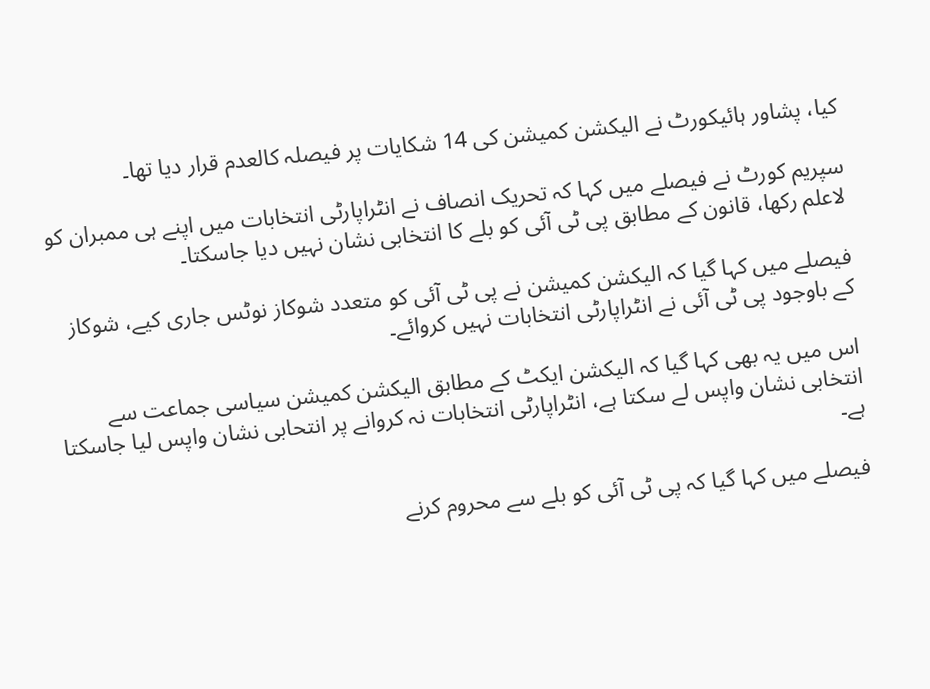کیا، پشاور ہائیکورٹ نے الیکشن کمیشن کی 14 شکایات پر فیصلہ کالعدم قرار دیا تھا۔

سپریم کورٹ نے فیصلے میں کہا کہ تحریک انصاف نے انٹراپارٹی انتخابات میں اپنے ہی ممبران کو لاعلم رکھا، قانون کے مطابق پی ٹی آئی کو بلے کا انتخابی نشان نہیں دیا جاسکتا۔

فیصلے میں کہا گیا کہ الیکشن کمیشن نے پی ٹی آئی کو متعدد شوکاز نوٹس جاری کیے، شوکاز کے باوجود پی ٹی آئی نے انٹراپارٹی انتخابات نہیں کروائے۔

اس میں یہ بھی کہا گیا کہ الیکشن ایکٹ کے مطابق الیکشن کمیشن سیاسی جماعت سے انتخابی نشان واپس لے سکتا ہے، انٹراپارٹی انتخابات نہ کروانے پر انتحابی نشان واپس لیا جاسکتا ہے۔

فیصلے میں کہا گیا کہ پی ٹی آئی کو بلے سے محروم کرنے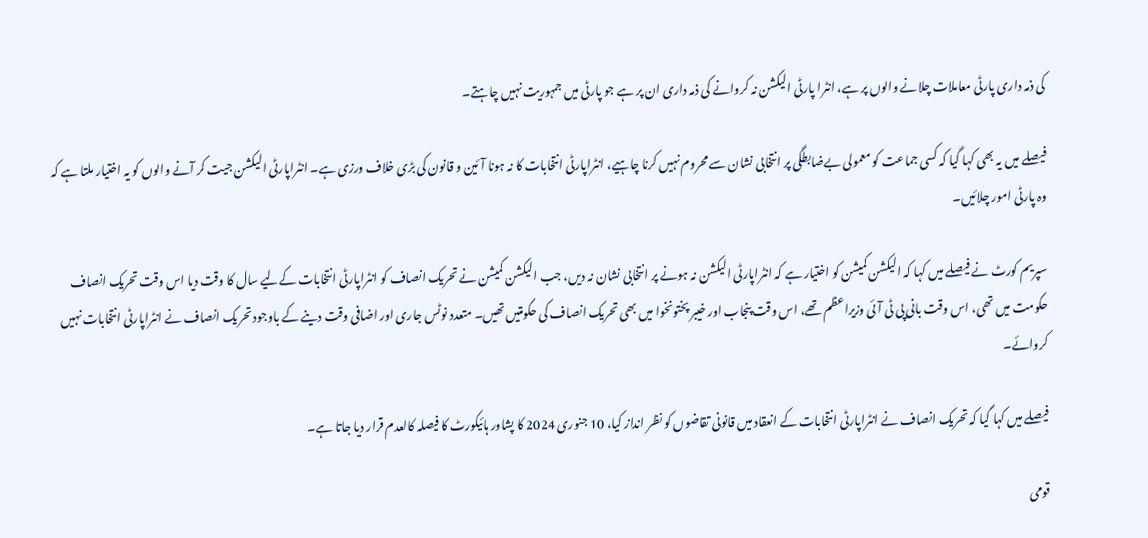کی ذمہ داری پارٹی معاملات چلانے والوں پر ہے، انٹرا پارٹی الیکشن نہ کروانے کی ذمہ داری ان پر ہے جو پارٹی میں جمہوریت نہیں چاہتے۔

فیصلے میں یہ بھی کہا گیا کہ کسی جماعت کو معمولی بےضابطگی پر انتخابی نشان سے محروم نہیں کرنا چاہیے، انٹراپارٹی انتخابات کا نہ ہونا آئین و قانون کی بڑی خلاف ورزی ہے۔ انٹراپارٹی الیکشن جیت کر آنے والوں کو یہ اختیار ملتا ہے کہ وہ پارٹی امور چلائیں۔

سپریم کورٹ نے فیصلے میں کہا کہ الیکشن کمیشن کو اختیار ہے کہ انٹراپارٹی الیکشن نہ ہونے پر انتخابی نشان نہ دیں، جب الیکشن کمیشن نے تحریک انصاف کو انٹراپارٹی انتخابات کےلیے سال کا وقت دیا اس وقت تحریک انصاف حکومت میں تھی، اس وقت بانی پی ٹی آئی وزیراعظم تھے، اس وقت پنجاب اور خیبر پختونخوا میں بھی تحریک انصاف کی حکومتیں تھیں۔ متعدد نوٹس جاری اور اضافی وقت دینے کے باوجود تحریک انصاف نے انٹراپارٹی انتخابات نہیں کروائے۔

فیصلے میں کہا گیا کہ تحریک انصاف نے انٹراپارٹی انتخابات کے انعقاد میں قانونی تقاضوں کو نظر انداز کیا، 10 جنوری 2024 کا پشاور ہائیکورٹ کا فیصلہ کالعدم قرار دیا جاتا ہے۔

قومی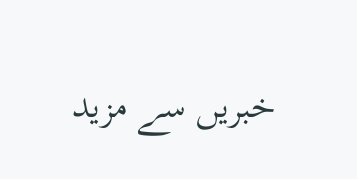خبریں سے مزید